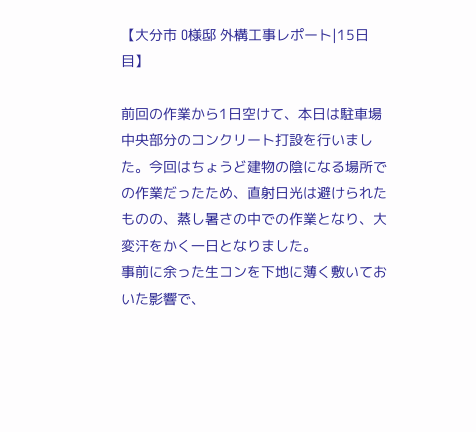【大分市 O様邸 外構工事レポート|15日目】

前回の作業から1日空けて、本日は駐車場中央部分のコンクリート打設を行いました。今回はちょうど建物の陰になる場所での作業だったため、直射日光は避けられたものの、蒸し暑さの中での作業となり、大変汗をかく一日となりました。
事前に余った生コンを下地に薄く敷いておいた影響で、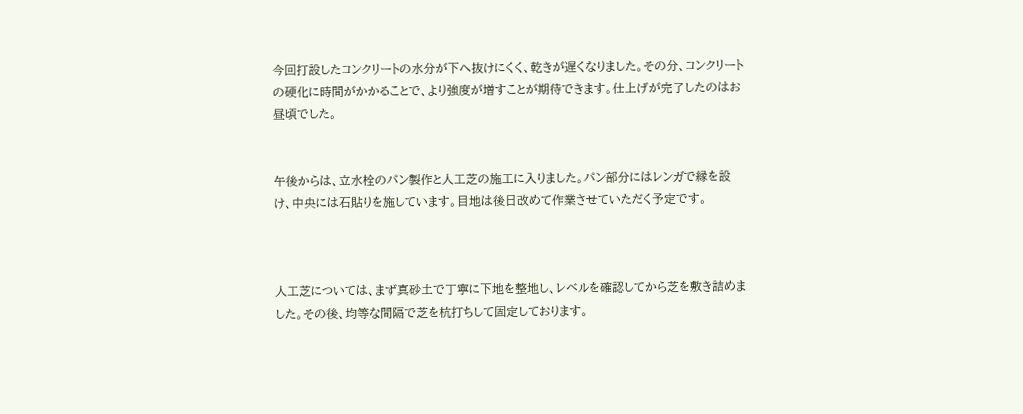今回打設したコンクリートの水分が下へ抜けにくく、乾きが遅くなりました。その分、コンクリートの硬化に時間がかかることで、より強度が増すことが期待できます。仕上げが完了したのはお昼頃でした。


午後からは、立水栓のパン製作と人工芝の施工に入りました。パン部分にはレンガで縁を設け、中央には石貼りを施しています。目地は後日改めて作業させていただく予定です。



人工芝については、まず真砂土で丁寧に下地を整地し、レベルを確認してから芝を敷き詰めました。その後、均等な間隔で芝を杭打ちして固定しております。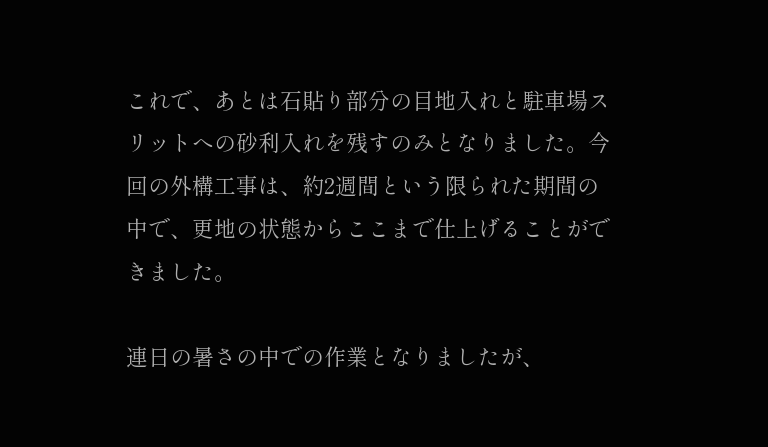これで、あとは石貼り部分の目地入れと駐車場スリットへの砂利入れを残すのみとなりました。今回の外構工事は、約2週間という限られた期間の中で、更地の状態からここまで仕上げることができました。

連日の暑さの中での作業となりましたが、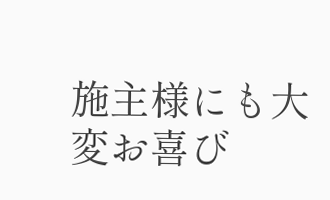施主様にも大変お喜び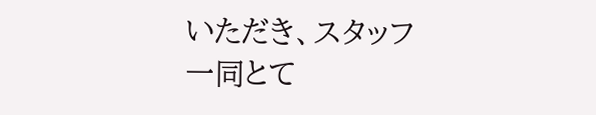いただき、スタッフ一同とて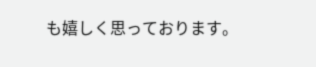も嬉しく思っております。